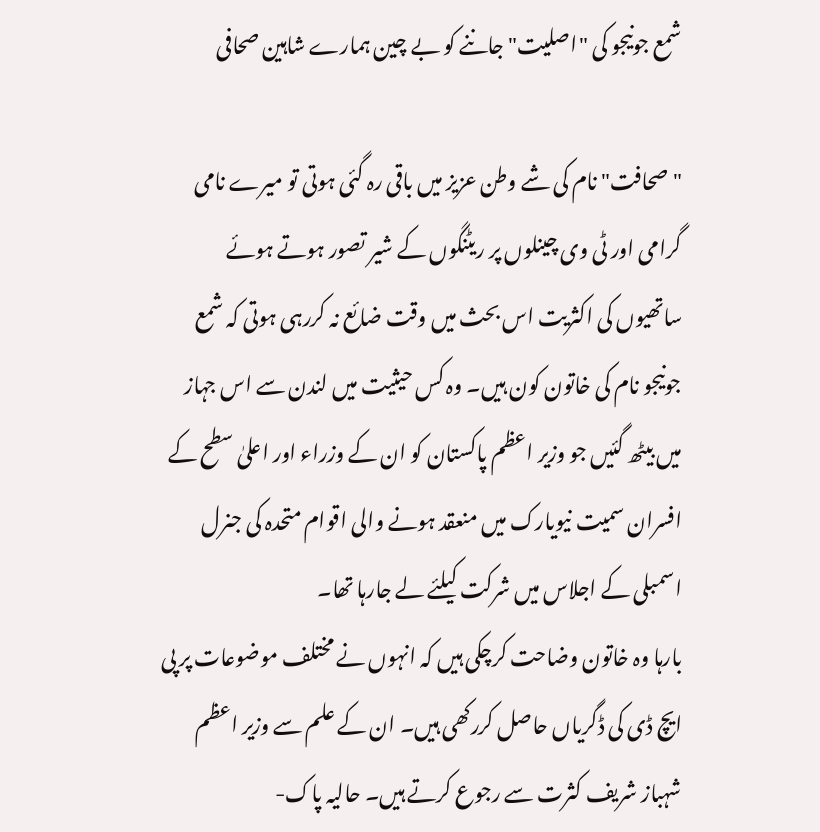شمع جونیجو کی "اصلیت" جاننے کو بے چین ہمارے شاہین صحافی

"صحافت" نام کی شے وطن عزیز میں باقی رہ گئی ہوتی تو میرے نامی گرامی اور ٹی وی چینلوں پر ریٹنگوں کے شیر تصور ہوتے ہوئے ساتھیوں کی اکثریت اس بحث میں وقت ضائع نہ کررہی ہوتی کہ شمع جونیجو نام کی خاتون کون ہیں۔ وہ کس حیثیت میں لندن سے اس جہاز میں بیٹھ گئیں جو وزیر اعظم پاکستان کو ان کے وزراء اور اعلیٰ سطح کے افسران سمیت نیویارک میں منعقد ہونے والی اقوام متحدہ کی جنرل اسمبلی کے اجلاس میں شرکت کیلئے لے جارہا تھا۔
بارہا وہ خاتون وضاحت کرچکی ہیں کہ انہوں نے مختلف موضوعات پر پی ایچ ڈی کی ڈگریاں حاصل کررکھی ہیں۔ ان کے علم سے وزیر اعظم شہباز شریف کثرت سے رجوع کرتے ہیں۔ حالیہ پاک-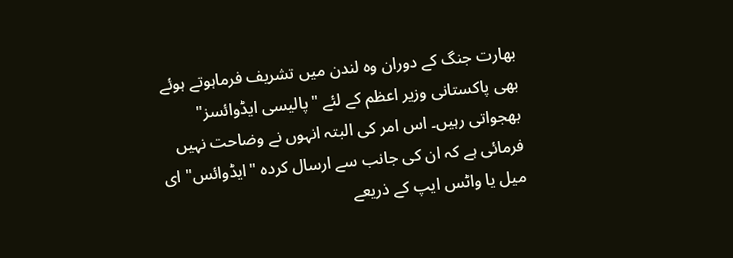بھارت جنگ کے دوران وہ لندن میں تشریف فرماہوتے ہوئے بھی پاکستانی وزیر اعظم کے لئے "پالیسی ایڈوائسز" بھجواتی رہیں۔ اس امر کی البتہ انہوں نے وضاحت نہیں فرمائی ہے کہ ان کی جانب سے ارسال کردہ "ایڈوائس" ای میل یا واٹس ایپ کے ذریعے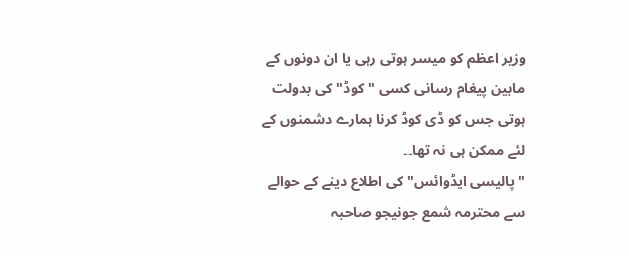وزیر اعظم کو میسر ہوتی رہی یا ان دونوں کے مابین پیغام رسانی کسی "کوڈ" کی بدولت ہوتی جس کو ڈی کوڈ کرنا ہمارے دشمنوں کے لئے ممکن ہی نہ تھا۔۔
"پالیسی ایڈوائس" کی اطلاع دینے کے حوالے سے محترمہ شمع جونیجو صاحبہ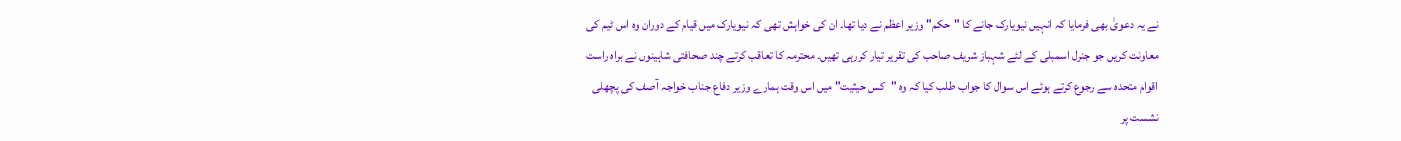نے یہ دعویٰ بھی فرمایا کہ انہیں نیویارک جانے کا "حکم" وزیر اعظم نے دیا تھا۔ ان کی خواہش تھی کہ نیویارک میں قیام کے دوران وہ اس ٹیم کی معاونت کریں جو جنرل اسمبلی کے لئے شہباز شریف صاحب کی تقریر تیار کررہی تھیں۔ محترمہ کا تعاقب کرتے چند صحافتی شاہینوں نے براہ راست اقوام متحدہ سے رجوع کرتے ہوئے اس سوال کا جواب طلب کیا کہ وہ "کس حیثیت" میں اس وقت ہمارے وزیر دفاع جناب خواجہ آصف کی پچھلی نشست پر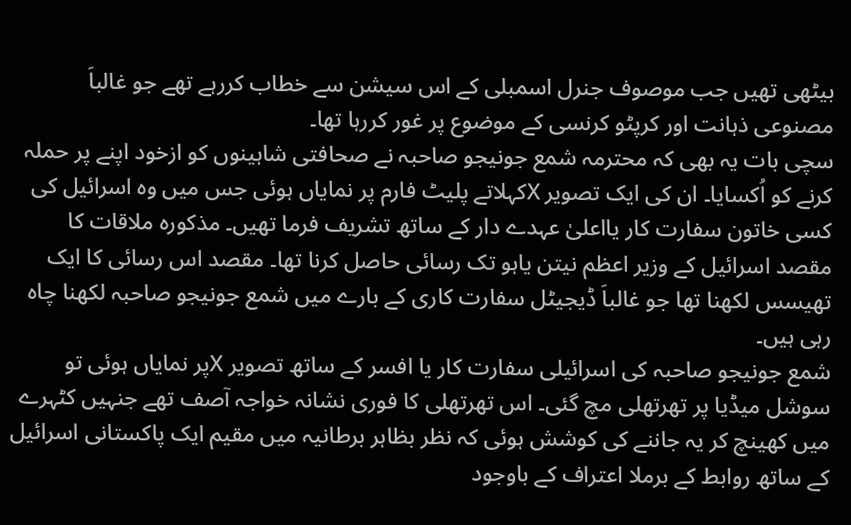بیٹھی تھیں جب موصوف جنرل اسمبلی کے اس سیشن سے خطاب کررہے تھے جو غالباَ مصنوعی ذہانت اور کرپٹو کرنسی کے موضوع پر غور کررہا تھا۔
سچی بات یہ بھی کہ محترمہ شمع جونیجو صاحبہ نے صحافتی شاہینوں کو ازخود اپنے پر حملہ کرنے کو اُکسایا۔ ان کی ایک تصویر Xکہلاتے پلیٹ فارم پر نمایاں ہوئی جس میں وہ اسرائیل کی کسی خاتون سفارت کار یااعلیٰ عہدے دار کے ساتھ تشریف فرما تھیں۔ مذکورہ ملاقات کا مقصد اسرائیل کے وزیر اعظم نیتن یاہو تک رسائی حاصل کرنا تھا۔ مقصد اس رسائی کا ایک تھیسس لکھنا تھا جو غالباَ ڈیجیٹل سفارت کاری کے بارے میں شمع جونیجو صاحبہ لکھنا چاہ رہی ہیں۔
شمع جونیجو صاحبہ کی اسرائیلی سفارت کار یا افسر کے ساتھ تصویر Xپر نمایاں ہوئی تو سوشل میڈیا پر تھرتھلی مچ گئی۔ اس تھرتھلی کا فوری نشانہ خواجہ آصف تھے جنہیں کٹہرے میں کھینچ کر یہ جاننے کی کوشش ہوئی کہ نظر بظاہر برطانیہ میں مقیم ایک پاکستانی اسرائیل کے ساتھ روابط کے برملا اعتراف کے باوجود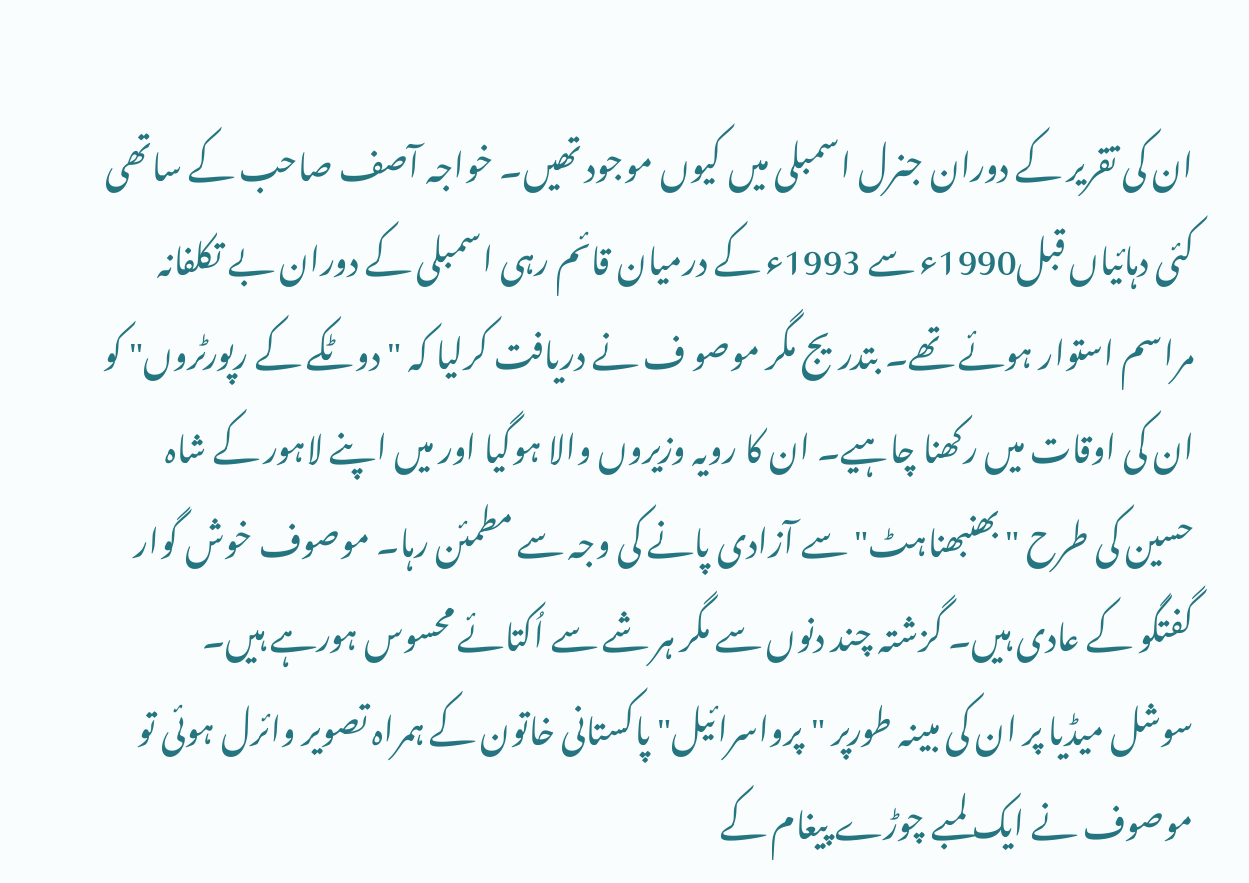ان کی تقریر کے دوران جنرل اسمبلی میں کیوں موجود تھیں۔ خواجہ آصف صاحب کے ساتھی کئی دہائیاں قبل1990ء سے 1993ء کے درمیان قائم رہی اسمبلی کے دوران بے تکلفانہ مراسم استوار ہوئے تھے۔ بتدریج مگر موصو ف نے دریافت کرلیا کہ "دوٹکے کے رپورٹروں" کو ان کی اوقات میں رکھنا چاہیے۔ ان کا رویہ وزیروں والا ہوگیا اور میں اپنے لاہور کے شاہ حسین کی طرح "بھنبھناہٹ" سے آزادی پانے کی وجہ سے مطمئن رہا۔ موصوف خوش گوار گفتگو کے عادی ہیں۔ گزشتہ چند دنوں سے مگر ہر شے سے اُکتائے محسوس ہورہے ہیں۔
سوشل میڈیا پر ان کی مبینہ طورپر "پرواسرائیل" پاکستانی خاتون کے ہمراہ تصویر وائرل ہوئی تو موصوف نے ایک لمبے چوڑے پیغام کے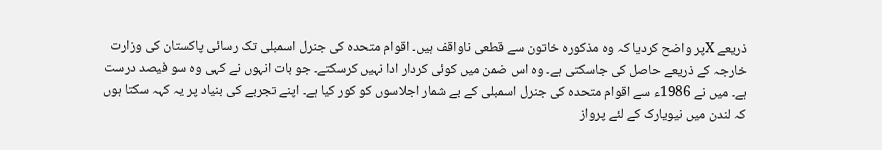ذریعے Xپر واضح کردیا کہ وہ مذکورہ خاتون سے قطعی ناواقف ہیں۔ اقوام متحدہ کی جنرل اسمبلی تک رسائی پاکستان کی وزارت خارجہ کے ذریعے حاصل کی جاسکتی ہے۔ وہ اس ضمن میں کوئی کردار ادا نہیں کرسکتے۔ جو بات انہوں نے کہی وہ سو فیصد درست ہے۔ میں نے 1986ء سے اقوام متحدہ کی جنرل اسمبلی کے بے شمار اجلاسوں کو کور کیا ہے۔ اپنے تجربے کی بنیاد پر یہ کہہ سکتا ہوں کہ لندن میں نیویارک کے لئے پرواز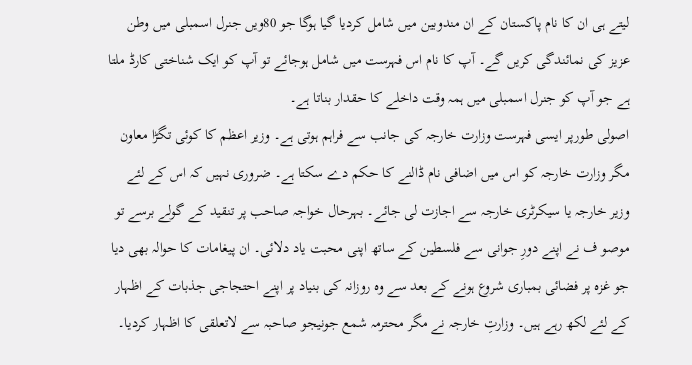لیتے ہی ان کا نام پاکستان کے ان مندوبین میں شامل کردیا گیا ہوگا جو 80ویں جنرل اسمبلی میں وطن عزیز کی نمائندگی کریں گے۔ آپ کا نام اس فہرست میں شامل ہوجائے تو آپ کو ایک شناختی کارڈ ملتا ہے جو آپ کو جنرل اسمبلی میں ہمہ وقت داخلے کا حقدار بناتا ہے۔
اصولی طورپر ایسی فہرست وزارت خارجہ کی جانب سے فراہم ہوتی ہے۔ وزیر اعظم کا کوئی تگڑا معاون مگر وزارت خارجہ کو اس میں اضافی نام ڈالنے کا حکم دے سکتا ہے۔ ضروری نہیں کہ اس کے لئے وزیر خارجہ یا سیکرٹری خارجہ سے اجازت لی جائے۔ بہرحال خواجہ صاحب پر تنقید کے گولے برسے تو موصو ف نے اپنے دورِ جوانی سے فلسطین کے ساتھ اپنی محبت یاد دلائی۔ ان پیغامات کا حوالہ بھی دیا جو غزہ پر فضائی بمباری شروع ہونے کے بعد سے وہ روزانہ کی بنیاد پر اپنے احتجاجی جذبات کے اظہار کے لئے لکھ رہے ہیں۔ وزارتِ خارجہ نے مگر محترمہ شمع جونیجو صاحبہ سے لاتعلقی کا اظہار کردیا۔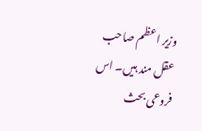وزیر اعظم صاحب عقل مند ہیں۔ اس فروعی بحث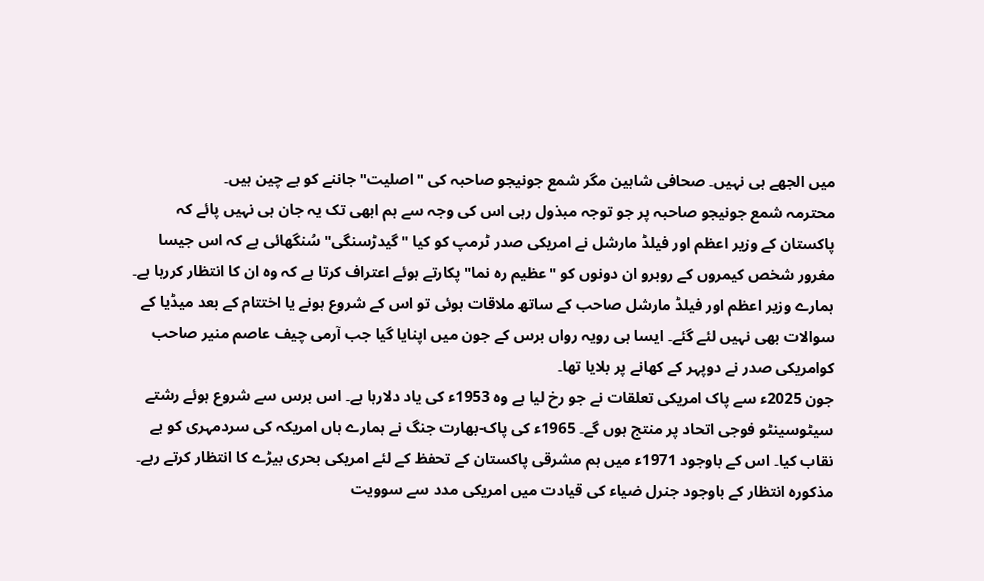میں الجھے ہی نہیں۔ صحافی شاہین مگر شمع جونیجو صاحبہ کی "اصلیت" جاننے کو بے چین ہیں۔
محترمہ شمع جونیجو صاحبہ پر جو توجہ مبذول رہی اس کی وجہ سے ہم ابھی تک یہ جان ہی نہیں پائے کہ پاکستان کے وزیر اعظم اور فیلڈ مارشل نے امریکی صدر ٹرمپ کو کیا "گیدڑسنگی" سُنگھائی ہے کہ اس جیسا مغرور شخص کیمروں کے روبرو ان دونوں کو "عظیم رہ نما" پکارتے ہوئے اعتراف کرتا ہے کہ وہ ان کا انتظار کررہا ہے۔ ہمارے وزیر اعظم اور فیلڈ مارشل صاحب کے ساتھ ملاقات ہوئی تو اس کے شروع ہونے یا اختتام کے بعد میڈیا کے سوالات بھی نہیں لئے گئے۔ ایسا ہی رویہ رواں برس کے جون میں اپنایا گیا جب آرمی چیف عاصم منیر صاحب کوامریکی صدر نے دوپہر کے کھانے پر بلایا تھا۔
جون 2025ء سے پاک امریکی تعلقات نے جو رخ لیا ہے وہ 1953ء کی یاد دلارہا ہے۔ اس برس سے شروع ہوئے رشتے سیٹوسینٹو فوجی اتحاد پر منتج ہوں گے۔ 1965ء کی پاک-بھارت جنگ نے ہمارے ہاں امریکہ کی سردمہری کو بے نقاب کیا۔ اس کے باوجود 1971ء میں ہم مشرقی پاکستان کے تحفظ کے لئے امریکی بحری بیڑے کا انتظار کرتے رہے۔ مذکورہ انتظار کے باوجود جنرل ضیاء کی قیادت میں امریکی مدد سے سوویت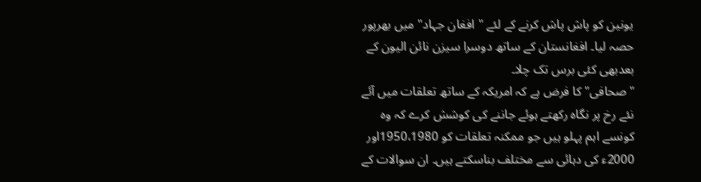یونین کو پاش پاش کرنے کے لئے "افغان جہاد" میں بھرپور حصہ لیا۔ افغانستان کے ساتھ دوسرا سیزن نائن الیون کے بعدبھی کئی برس تک چلا۔
"صحافی" کا فرض ہے کہ امریکہ کے ساتھ تعلقات میں آئے نئے رخ پر نگاہ رکھتے ہوئے جاننے کی کوشش کرے کہ وہ کونسے اہم پہلو ہیں جو ممکنہ تعلقات کو 1950،1980اور 2000ء کی دہائی سے مختلف بناسکتے ہیں۔ ان سوالات کے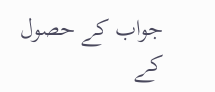جواب کے حصول کے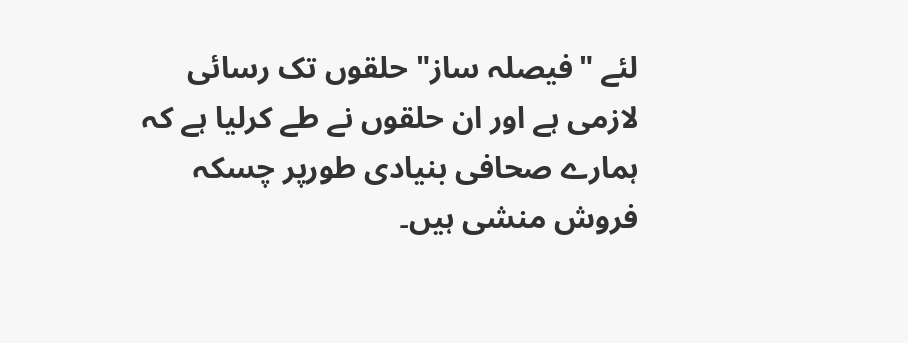لئے "فیصلہ ساز" حلقوں تک رسائی لازمی ہے اور ان حلقوں نے طے کرلیا ہے کہ ہمارے صحافی بنیادی طورپر چسکہ فروش منشی ہیں۔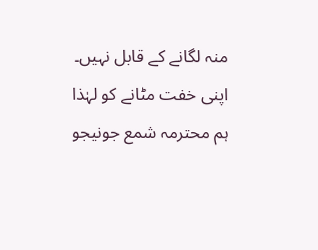منہ لگانے کے قابل نہیں۔ اپنی خفت مٹانے کو لہٰذا ہم محترمہ شمع جونیجو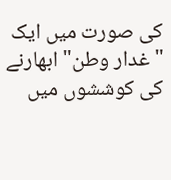کی صورت میں ایک "غدار وطن" ابھارنے کی کوششوں میں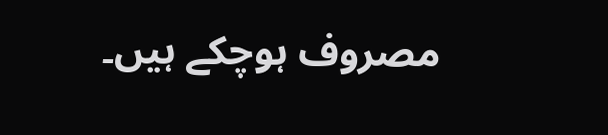مصروف ہوچکے ہیں۔